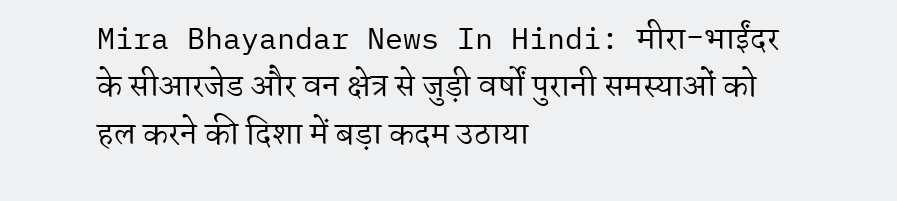Mira Bhayandar News In Hindi: मीरा-भाईंदर के सीआरजेड और वन क्षेत्र से जुड़ी वर्षों पुरानी समस्याओं को हल करने की दिशा में बड़ा कदम उठाया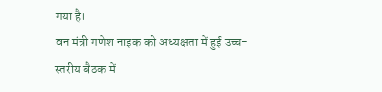गया है।
वन मंत्री गणेश नाइक को अध्यक्षता में हुई उच्च-स्तरीय बैठक में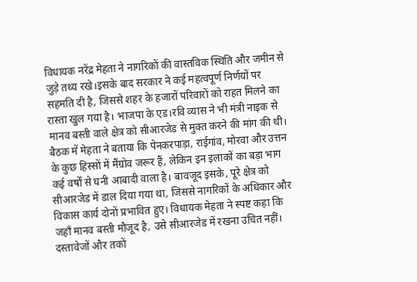विधायक नरेंद्र मेहता ने नागरिकों की वास्तविक स्थिति और जमीन से जुड़े तथ्य रखे।इसके बाद सरकार ने कई महत्वपूर्ण निर्णयों पर सहमति दी है, जिससे शहर के हजारों परिवारों को राहत मिलने का रास्ता खुल गया है। भाजपा के एड।रवि व्यास ने भी मंत्री नाइक से मानव बस्ती वाले क्षेत्र को सीआरजेड से मुक्त करने की मांग की थी।
बैठक में मेहता ने बताया कि पेनकरपाड़ा, राईगांव, मोरवा और उत्तन के कुछ हिस्सों में मैंग्रोव जरूर हैं, लेकिन इन इलाकों का बड़ा भाग कई वर्षों से घनी आबादी वाला है। बावजूद इसके, पूरे क्षेत्र को सीआरजेड में डाल दिया गया था, जिससे नागरिकों के अधिकार और विकास कार्य दोनों प्रभावित हुए। विधायक मेहता ने स्पष्ट कहा कि जहाँ मानव बस्ती मौजूद है, उसे सीआरजेड में रखना उचित नहीं।
दस्तावेजों और तकों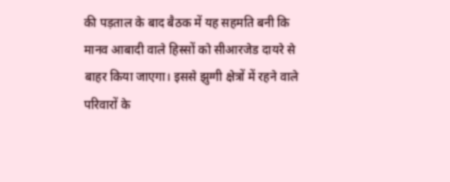की पड़ताल के बाद बैठक में यह सहमति बनी कि मानव आबादी वाले हिस्सों को सीआरजेड दायरे से बाहर किया जाएगा। इससे झुग्गी क्षेत्रों में रहने वाले परिवारों के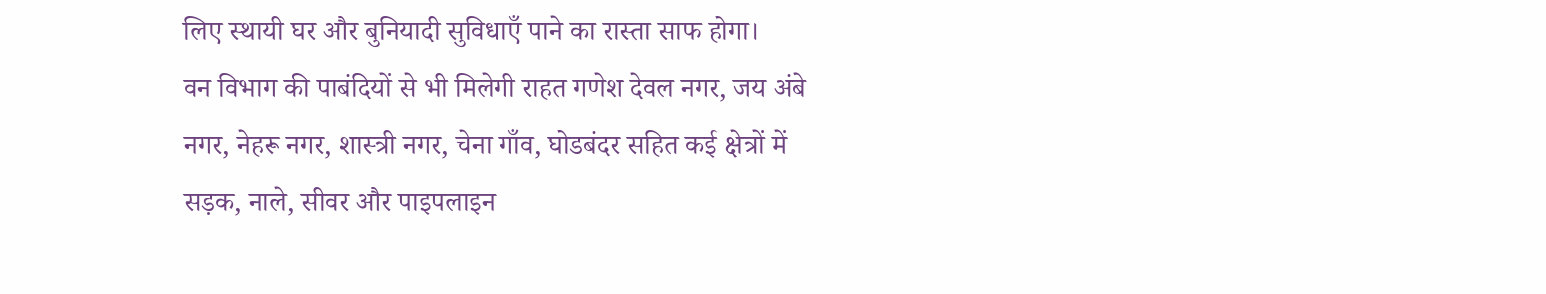लिए स्थायी घर और बुनियादी सुविधाएँ पाने का रास्ता साफ होगा।
वन विभाग की पाबंदियों से भी मिलेगी राहत गणेश देवल नगर, जय अंबे नगर, नेहरू नगर, शास्त्री नगर, चेना गाँव, घोडबंदर सहित कई क्षेत्रों में सड़क, नाले, सीवर और पाइपलाइन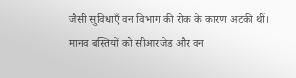जैसी सुविधाएँ वन विभाग की रोक के कारण अटकी थीं।
मानव बस्तियों को सीआरजेड और वन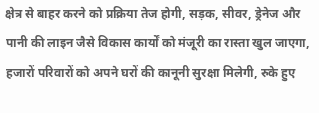क्षेत्र से बाहर करने को प्रक्रिया तेज होगी, सड़क, सीवर, ड्रेनेज और पानी की लाइन जैसे विकास कार्यों को मंजूरी का रास्ता खुल जाएगा, हजारों परिवारों को अपने घरों की कानूनी सुरक्षा मिलेगी, रुके हुए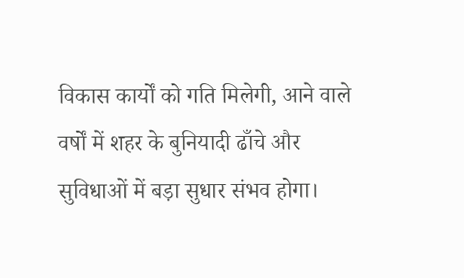विकास कार्यों को गति मिलेगी, आने वाले वर्षों में शहर के बुनियादी ढाँचे और सुविधाओं में बड़ा सुधार संभव होगा।